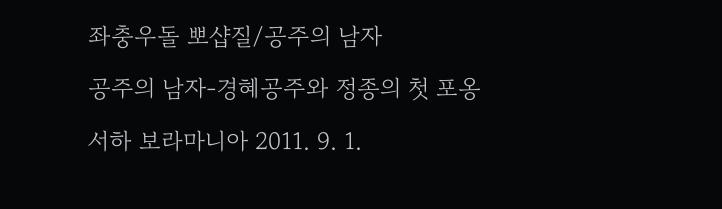좌충우돌 뽀샵질/공주의 남자

공주의 남자-경혜공주와 정종의 첫 포옹

서하 보라마니아 2011. 9. 1.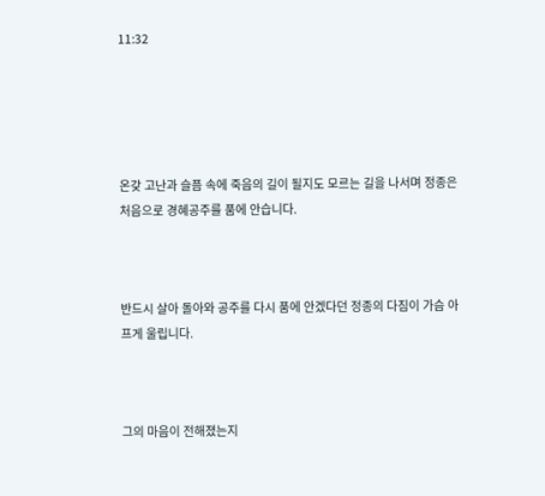11:32





온갖 고난과 슬픔 속에 죽음의 길이 될지도 모르는 길을 나서며 정종은 처음으로 경혜공주를 품에 안습니다.



반드시 살아 돌아와 공주를 다시 품에 안겠다던 정종의 다짐이 가슴 아프게 울립니다.



그의 마음이 전해졌는지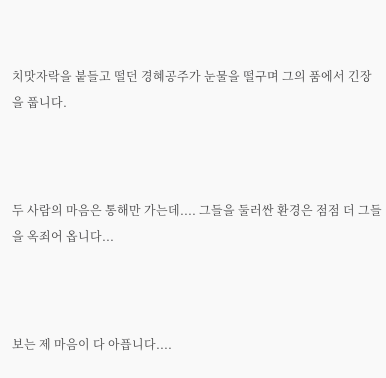치맛자락을 붙들고 떨던 경혜공주가 눈물을 떨구며 그의 품에서 긴장을 풉니다.



두 사람의 마음은 통해만 가는데.... 그들을 둘러싼 환경은 점점 더 그들을 옥죄어 옵니다...



보는 제 마음이 다 아픕니다....